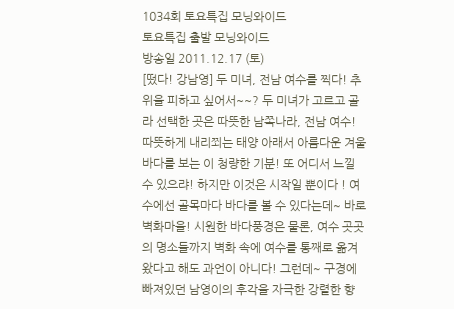1034회 토요특집 모닝와이드
토요특집 출발 모닝와이드
방송일 2011.12.17 (토)
[떴다! 강남영] 두 미녀, 전남 여수를 찍다! 추위을 피하고 싶어서~~? 두 미녀가 고르고 골라 선택한 곳은 따뜻한 남쪽나라, 전남 여수! 따뜻하게 내리쬐는 태양 아래서 아름다운 겨울 바다를 보는 이 청량한 기분! 또 어디서 느낄 수 있으랴! 하지만 이것은 시작일 뿐이다 ! 여수에선 골목마다 바다를 볼 수 있다는데~ 바로 벽화마을! 시원한 바다풍경은 물론, 여수 곳곳의 명소들까지 벽화 속에 여수를 통째로 옮겨왔다고 해도 과언이 아니다! 그런데~ 구경에 빠져있던 남영이의 후각을 자극한 강렬한 향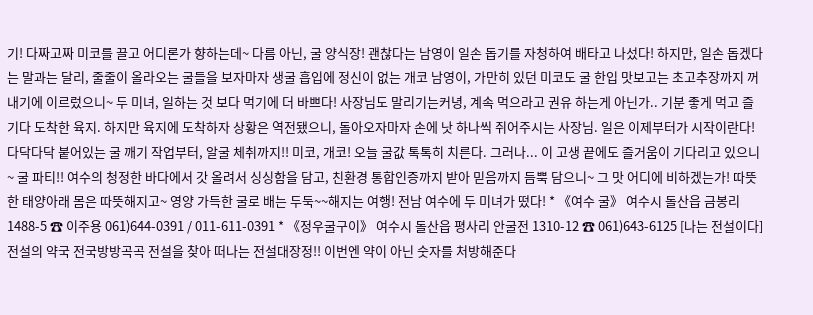기! 다짜고짜 미코를 끌고 어디론가 향하는데~ 다름 아닌, 굴 양식장! 괜찮다는 남영이 일손 돕기를 자청하여 배타고 나섰다! 하지만, 일손 돕겠다는 말과는 달리, 줄줄이 올라오는 굴들을 보자마자 생굴 흡입에 정신이 없는 개코 남영이, 가만히 있던 미코도 굴 한입 맛보고는 초고추장까지 꺼내기에 이르렀으니~ 두 미녀, 일하는 것 보다 먹기에 더 바쁘다! 사장님도 말리기는커녕, 계속 먹으라고 권유 하는게 아닌가.. 기분 좋게 먹고 즐기다 도착한 육지. 하지만 육지에 도착하자 상황은 역전됐으니, 돌아오자마자 손에 낫 하나씩 쥐어주시는 사장님. 일은 이제부터가 시작이란다! 다닥다닥 붙어있는 굴 깨기 작업부터, 알굴 체취까지!! 미코, 개코! 오늘 굴값 톡톡히 치른다. 그러나... 이 고생 끝에도 즐거움이 기다리고 있으니~ 굴 파티!! 여수의 청정한 바다에서 갓 올려서 싱싱함을 담고, 친환경 통합인증까지 받아 믿음까지 듬뿍 담으니~ 그 맛 어디에 비하겠는가! 따뜻한 태양아래 몸은 따뜻해지고~ 영양 가득한 굴로 배는 두둑~~해지는 여행! 전남 여수에 두 미녀가 떴다! * 《여수 굴》 여수시 돌산읍 금봉리 1488-5 ☎ 이주용 061)644-0391 / 011-611-0391 * 《정우굴구이》 여수시 돌산읍 평사리 안굴전 1310-12 ☎ 061)643-6125 [나는 전설이다] 전설의 약국 전국방방곡곡 전설을 찾아 떠나는 전설대장정!! 이번엔 약이 아닌 숫자를 처방해준다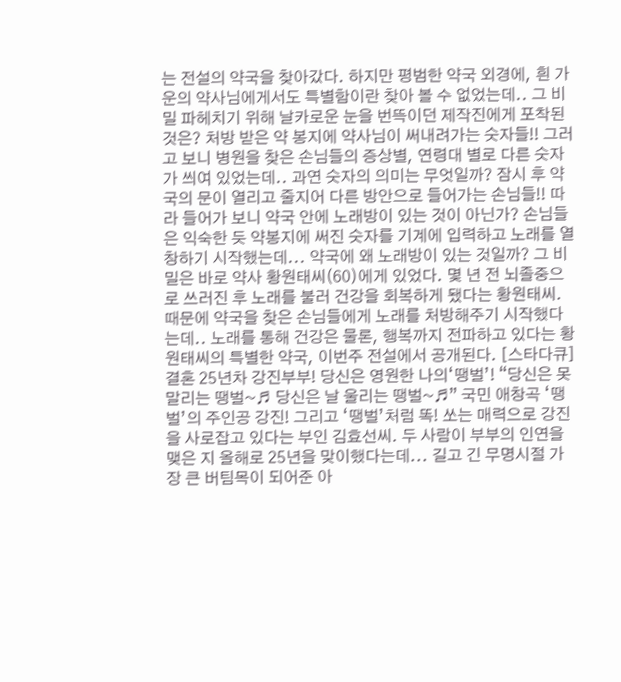는 전설의 약국을 찾아갔다. 하지만 평범한 약국 외경에, 흰 가운의 약사님에게서도 특별함이란 찾아 볼 수 없었는데.. 그 비밀 파헤치기 위해 날카로운 눈을 번뜩이던 제작진에게 포착된 것은? 처방 받은 약 봉지에 약사님이 써내려가는 숫자들!! 그러고 보니 병원을 찾은 손님들의 증상별, 연령대 별로 다른 숫자가 씌여 있었는데.. 과연 숫자의 의미는 무엇일까? 잠시 후 약국의 문이 열리고 줄지어 다른 방안으로 들어가는 손님들!! 따라 들어가 보니 약국 안에 노래방이 있는 것이 아닌가? 손님들은 익숙한 듯 약봉지에 써진 숫자를 기계에 입력하고 노래를 열창하기 시작했는데... 약국에 왜 노래방이 있는 것일까? 그 비밀은 바로 약사 황원태씨(60)에게 있었다. 몇 년 전 뇌졸중으로 쓰러진 후 노래를 불러 건강을 회복하게 됐다는 황원태씨. 때문에 약국을 찾은 손님들에게 노래를 처방해주기 시작했다는데.. 노래를 통해 건강은 물론, 행복까지 전파하고 있다는 황원태씨의 특별한 약국, 이번주 전설에서 공개된다. [스타다큐] 결혼 25년차 강진부부! 당신은 영원한 나의‘땡벌’! “당신은 못 말리는 땡벌~♬ 당신은 날 울리는 땡벌~♬” 국민 애창곡 ‘땡벌’의 주인공 강진! 그리고 ‘땡벌’처럼 똑! 쏘는 매력으로 강진을 사로잡고 있다는 부인 김효선씨. 두 사람이 부부의 인연을 맺은 지 올해로 25년을 맞이했다는데... 길고 긴 무명시절 가장 큰 버팀목이 되어준 아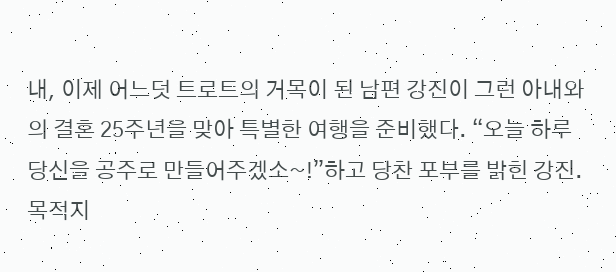내, 이제 어느덧 트로트의 거목이 된 남편 강진이 그런 아내와의 결혼 25주년을 맞아 특별한 여행을 준비했다. “오늘 하루 당신을 공주로 만들어주겠소~!”하고 당찬 포부를 밝힌 강진. 목적지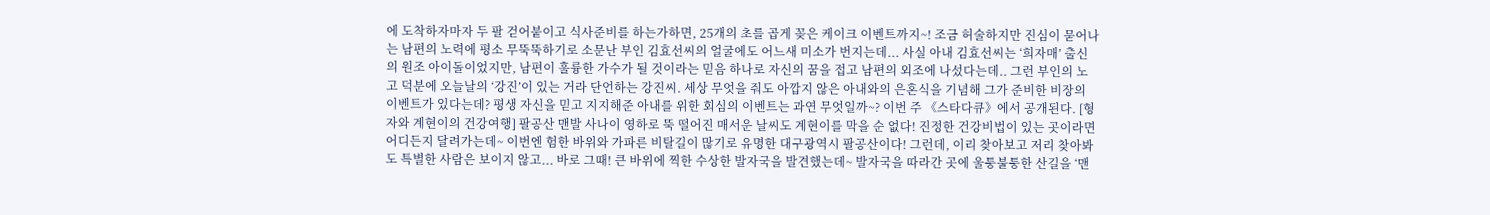에 도착하자마자 두 팔 걷어붙이고 식사준비를 하는가하면, 25개의 초를 곱게 꽂은 케이크 이벤트까지~! 조금 허술하지만 진심이 묻어나는 남편의 노력에 평소 무뚝뚝하기로 소문난 부인 김효선씨의 얼굴에도 어느새 미소가 번지는데... 사실 아내 김효선씨는 ‘희자매’ 출신의 원조 아이돌이었지만, 남편이 훌륭한 가수가 될 것이라는 믿음 하나로 자신의 꿈을 접고 남편의 외조에 나섰다는데.. 그런 부인의 노고 덕분에 오늘날의 ‘강진’이 있는 거라 단언하는 강진씨. 세상 무엇을 줘도 아깝지 않은 아내와의 은혼식을 기념해 그가 준비한 비장의 이벤트가 있다는데? 평생 자신을 믿고 지지해준 아내를 위한 회심의 이벤트는 과연 무엇일까~? 이번 주 《스타다큐》에서 공개된다. [형자와 계현이의 건강여행] 팔공산 맨발 사나이 영하로 뚝 떨어진 매서운 날씨도 계현이를 막을 순 없다! 진정한 건강비법이 있는 곳이라면 어디든지 달려가는데~ 이번엔 험한 바위와 가파른 비탈길이 많기로 유명한 대구광역시 팔공산이다! 그런데, 이리 찾아보고 저리 찾아봐도 특별한 사람은 보이지 않고... 바로 그때! 큰 바위에 찍한 수상한 발자국을 발견했는데~ 발자국을 따라간 곳에 울퉁불퉁한 산길을 ‘맨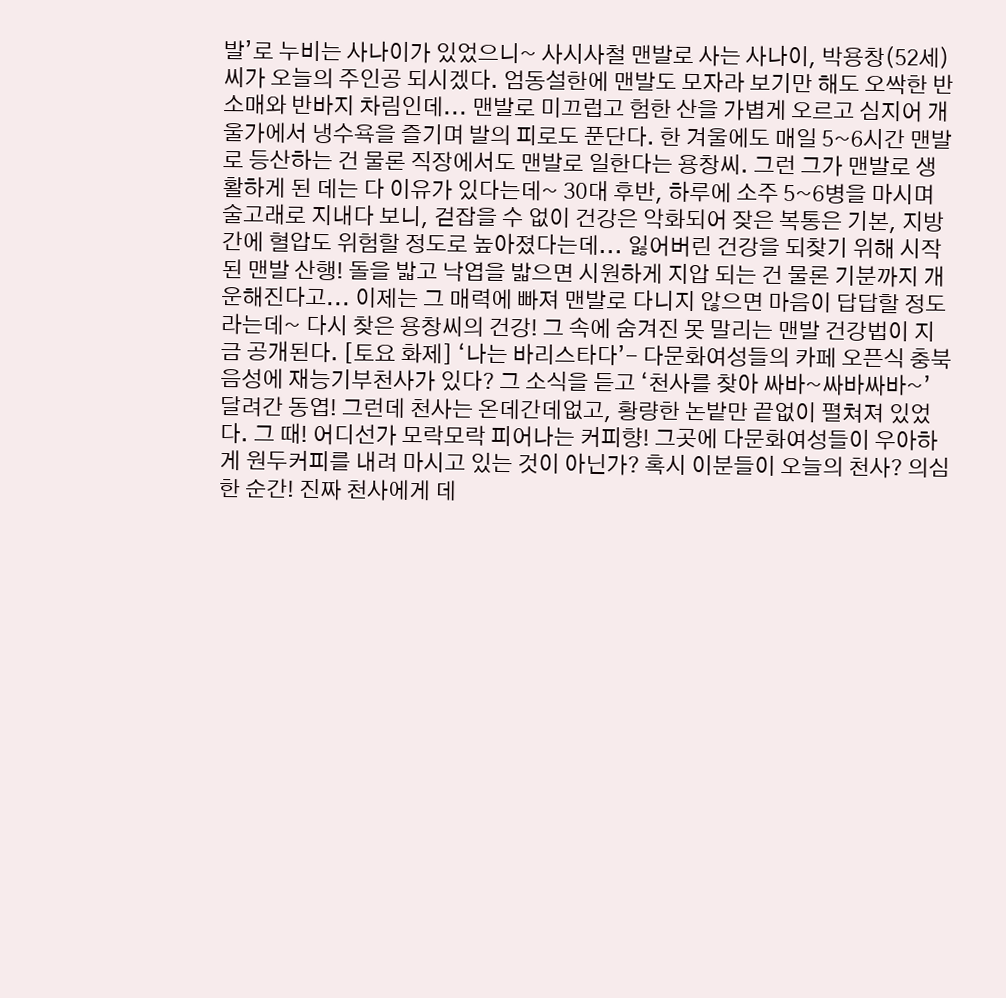발’로 누비는 사나이가 있었으니~ 사시사철 맨발로 사는 사나이, 박용창(52세)씨가 오늘의 주인공 되시겠다. 엄동설한에 맨발도 모자라 보기만 해도 오싹한 반소매와 반바지 차림인데... 맨발로 미끄럽고 험한 산을 가볍게 오르고 심지어 개울가에서 냉수욕을 즐기며 발의 피로도 푼단다. 한 겨울에도 매일 5~6시간 맨발로 등산하는 건 물론 직장에서도 맨발로 일한다는 용창씨. 그런 그가 맨발로 생활하게 된 데는 다 이유가 있다는데~ 30대 후반, 하루에 소주 5~6병을 마시며 술고래로 지내다 보니, 걷잡을 수 없이 건강은 악화되어 잦은 복통은 기본, 지방간에 혈압도 위험할 정도로 높아졌다는데... 잃어버린 건강을 되찾기 위해 시작된 맨발 산행! 돌을 밟고 낙엽을 밟으면 시원하게 지압 되는 건 물론 기분까지 개운해진다고... 이제는 그 매력에 빠져 맨발로 다니지 않으면 마음이 답답할 정도라는데~ 다시 찾은 용창씨의 건강! 그 속에 숨겨진 못 말리는 맨발 건강법이 지금 공개된다. [토요 화제] ‘나는 바리스타다’- 다문화여성들의 카페 오픈식 충북 음성에 재능기부천사가 있다? 그 소식을 듣고 ‘천사를 찾아 싸바~싸바싸바~’ 달려간 동엽! 그런데 천사는 온데간데없고, 황량한 논밭만 끝없이 펼쳐져 있었다. 그 때! 어디선가 모락모락 피어나는 커피향! 그곳에 다문화여성들이 우아하게 원두커피를 내려 마시고 있는 것이 아닌가? 혹시 이분들이 오늘의 천사? 의심한 순간! 진짜 천사에게 데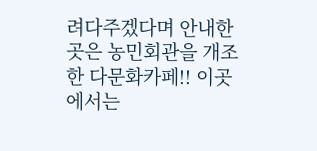려다주겠다며 안내한 곳은 농민회관을 개조한 다문화카페!! 이곳에서는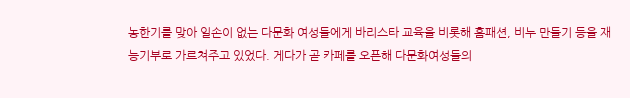농한기를 맞아 일손이 없는 다문화 여성들에게 바리스타 교육을 비롯해 홈패션, 비누 만들기 등을 재능기부로 가르쳐주고 있었다. 게다가 곧 카페를 오픈해 다문화여성들의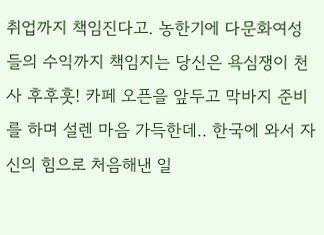취업까지 책임진다고. 농한기에 다문화여성들의 수익까지 책임지는 당신은 욕심쟁이 천사 후후훗! 카페 오픈을 앞두고 막바지 준비를 하며 설렌 마음 가득한데.. 한국에 와서 자신의 힘으로 처음해낸 일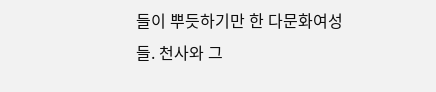들이 뿌듯하기만 한 다문화여성들. 천사와 그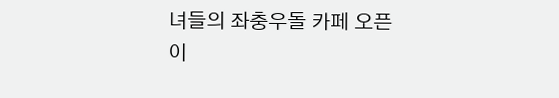녀들의 좌충우돌 카페 오픈 이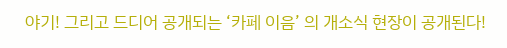야기! 그리고 드디어 공개되는 ‘카페 이음’ 의 개소식 현장이 공개된다!